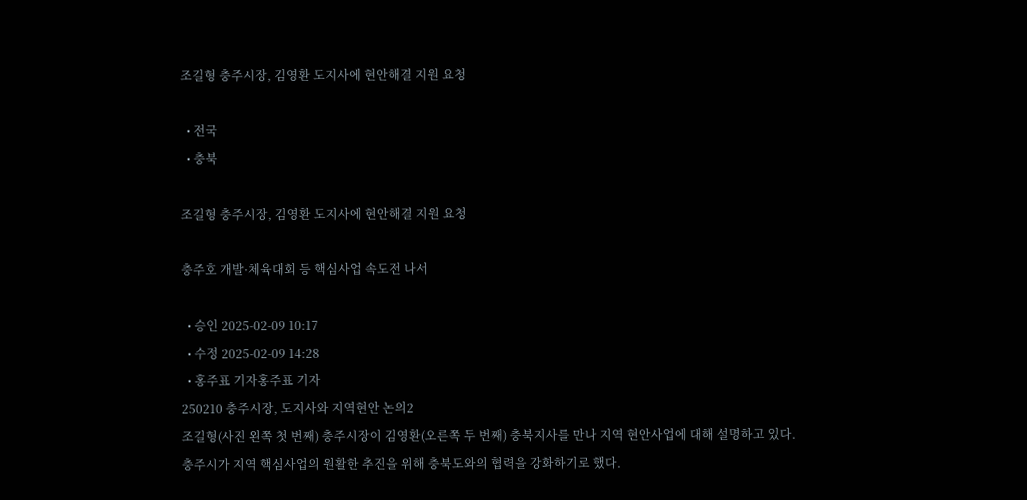조길형 충주시장, 김영환 도지사에 현안해결 지원 요청

  • 전국
  • 충북

조길형 충주시장, 김영환 도지사에 현안해결 지원 요청

충주호 개발·체육대회 등 핵심사업 속도전 나서

  • 승인 2025-02-09 10:17
  • 수정 2025-02-09 14:28
  • 홍주표 기자홍주표 기자
250210 충주시장, 도지사와 지역현안 논의2
조길형(사진 왼쪽 첫 번째) 충주시장이 김영환(오른쪽 두 번째) 충북지사를 만나 지역 현안사업에 대해 설명하고 있다.
충주시가 지역 핵심사업의 원활한 추진을 위해 충북도와의 협력을 강화하기로 했다.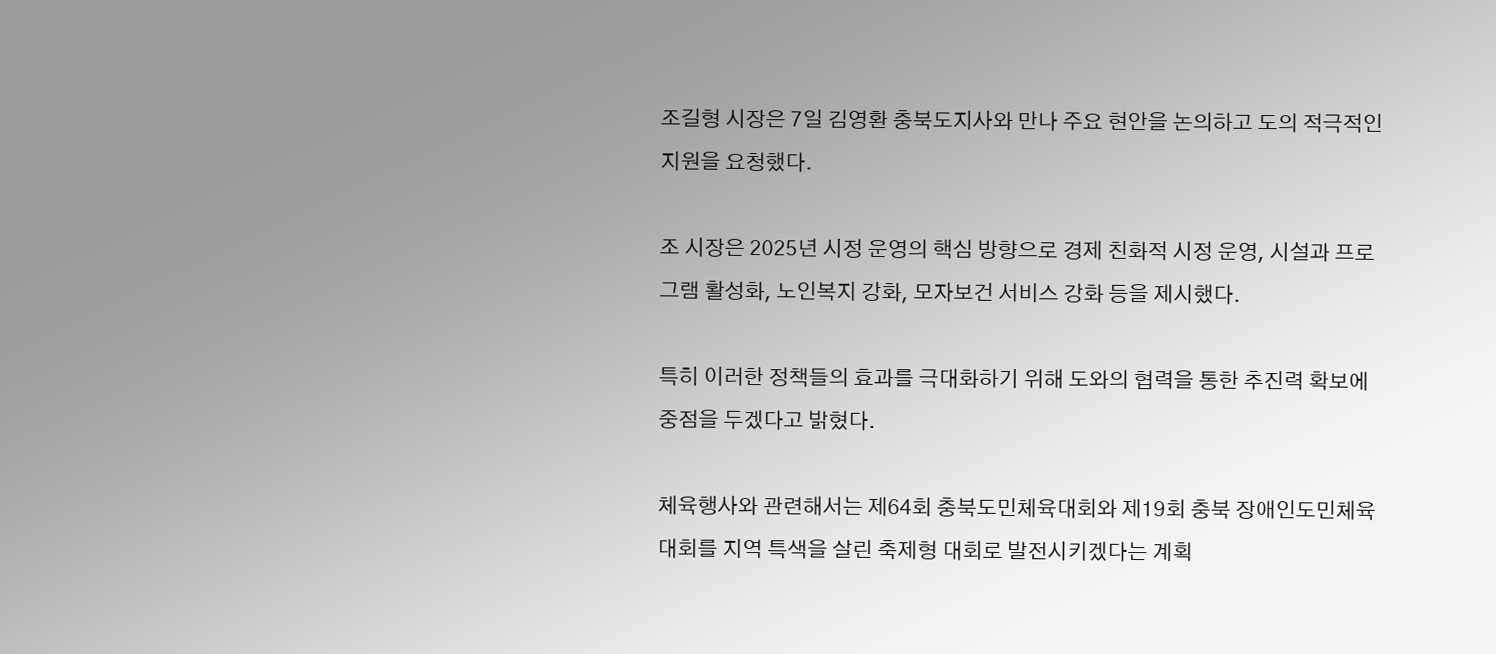조길형 시장은 7일 김영환 충북도지사와 만나 주요 현안을 논의하고 도의 적극적인 지원을 요청했다.

조 시장은 2025년 시정 운영의 핵심 방향으로 경제 친화적 시정 운영, 시설과 프로그램 활성화, 노인복지 강화, 모자보건 서비스 강화 등을 제시했다.

특히 이러한 정책들의 효과를 극대화하기 위해 도와의 협력을 통한 추진력 확보에 중점을 두겠다고 밝혔다.

체육행사와 관련해서는 제64회 충북도민체육대회와 제19회 충북 장애인도민체육대회를 지역 특색을 살린 축제형 대회로 발전시키겠다는 계획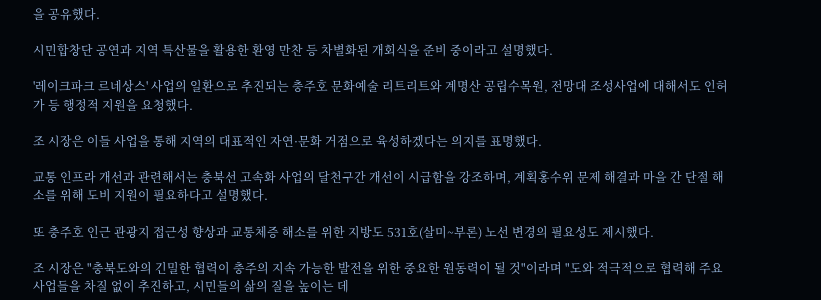을 공유했다.

시민합창단 공연과 지역 특산물을 활용한 환영 만찬 등 차별화된 개회식을 준비 중이라고 설명했다.

'레이크파크 르네상스' 사업의 일환으로 추진되는 충주호 문화예술 리트리트와 계명산 공립수목원, 전망대 조성사업에 대해서도 인허가 등 행정적 지원을 요청했다.

조 시장은 이들 사업을 통해 지역의 대표적인 자연·문화 거점으로 육성하겠다는 의지를 표명했다.

교통 인프라 개선과 관련해서는 충북선 고속화 사업의 달천구간 개선이 시급함을 강조하며, 계획홍수위 문제 해결과 마을 간 단절 해소를 위해 도비 지원이 필요하다고 설명했다.

또 충주호 인근 관광지 접근성 향상과 교통체증 해소를 위한 지방도 531호(살미~부론) 노선 변경의 필요성도 제시했다.

조 시장은 "충북도와의 긴밀한 협력이 충주의 지속 가능한 발전을 위한 중요한 원동력이 될 것"이라며 "도와 적극적으로 협력해 주요 사업들을 차질 없이 추진하고, 시민들의 삶의 질을 높이는 데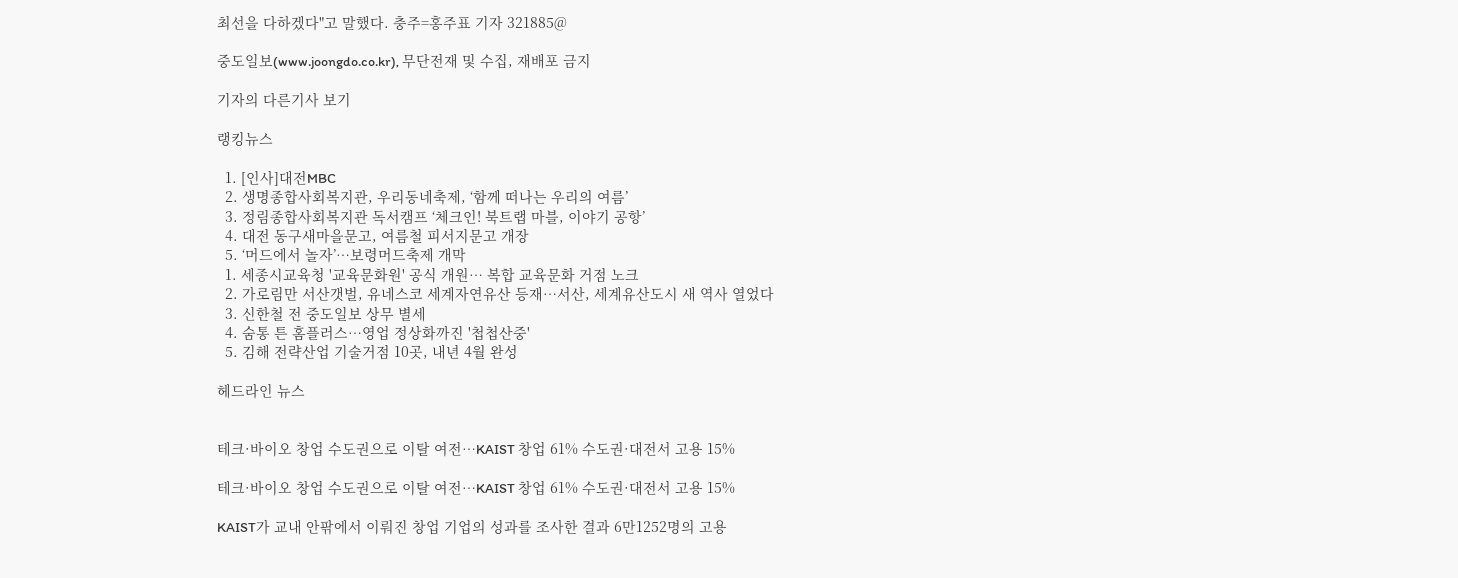최선을 다하겠다"고 말했다. 충주=홍주표 기자 321885@

중도일보(www.joongdo.co.kr), 무단전재 및 수집, 재배포 금지

기자의 다른기사 보기

랭킹뉴스

  1. [인사]대전MBC
  2. 생명종합사회복지관, 우리동네축제, ‘함께 떠나는 우리의 여름’
  3. 정림종합사회복지관 독서캠프 ‘체크인! 북트랩 마블, 이야기 공항’
  4. 대전 동구새마을문고, 여름철 피서지문고 개장
  5. ‘머드에서 놀자’…보령머드축제 개막
  1. 세종시교육청 '교육문화원' 공식 개원… 복합 교육문화 거점 노크
  2. 가로림만 서산갯벌, 유네스코 세계자연유산 등재…서산, 세계유산도시 새 역사 열었다
  3. 신한철 전 중도일보 상무 별세
  4. 숨통 튼 홈플러스…영업 정상화까진 '첩첩산중'
  5. 김해 전략산업 기술거점 10곳, 내년 4월 완성

헤드라인 뉴스


테크·바이오 창업 수도권으로 이탈 여전…KAIST 창업 61% 수도권·대전서 고용 15%

테크·바이오 창업 수도권으로 이탈 여전…KAIST 창업 61% 수도권·대전서 고용 15%

KAIST가 교내 안팎에서 이뤄진 창업 기업의 성과를 조사한 결과 6만1252명의 고용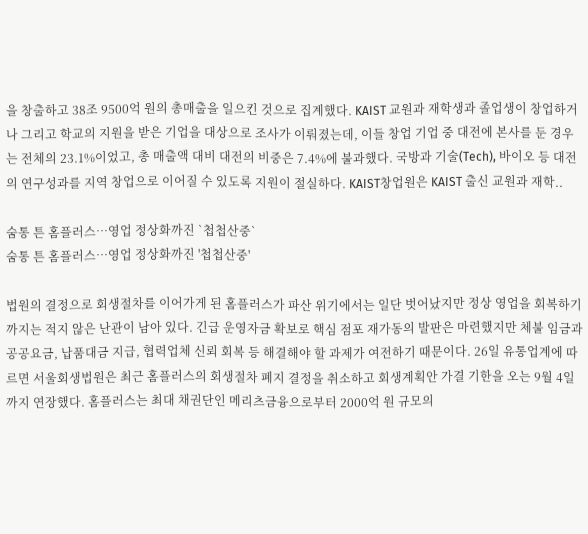을 창출하고 38조 9500억 원의 총매출을 일으킨 것으로 집계했다. KAIST 교원과 재학생과 졸업생이 창업하거나 그리고 학교의 지원을 받은 기업을 대상으로 조사가 이뤄졌는데, 이들 창업 기업 중 대전에 본사를 둔 경우는 전체의 23.1%이었고, 총 매출액 대비 대전의 비중은 7.4%에 불과했다. 국방과 기술(Tech), 바이오 등 대전의 연구성과를 지역 창업으로 이어질 수 있도록 지원이 절실하다. KAIST창업원은 KAIST 출신 교원과 재학..

숨통 튼 홈플러스…영업 정상화까진 `첩첩산중`
숨통 튼 홈플러스…영업 정상화까진 '첩첩산중'

법원의 결정으로 회생절차를 이어가게 된 홈플러스가 파산 위기에서는 일단 벗어났지만 정상 영업을 회복하기까지는 적지 않은 난관이 남아 있다. 긴급 운영자금 확보로 핵심 점포 재가동의 발판은 마련했지만 체불 임금과 공공요금, 납품대금 지급, 협력업체 신뢰 회복 등 해결해야 할 과제가 여전하기 때문이다. 26일 유통업계에 따르면 서울회생법원은 최근 홈플러스의 회생절차 폐지 결정을 취소하고 회생계획안 가결 기한을 오는 9월 4일까지 연장했다. 홈플러스는 최대 채권단인 메리츠금융으로부터 2000억 원 규모의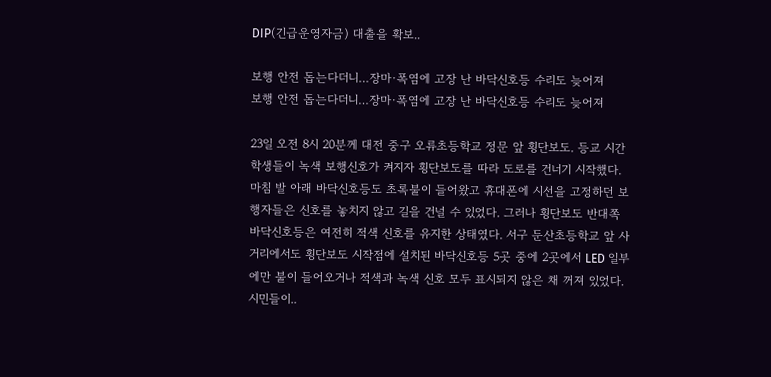DIP(긴급운영자금) 대출을 확보..

보행 안전 돕는다더니…장마·폭염에 고장 난 바닥신호등 수리도 늦어져
보행 안전 돕는다더니…장마·폭염에 고장 난 바닥신호등 수리도 늦어져

23일 오전 8시 20분께 대전 중구 오류초등학교 정문 앞 횡단보도. 등교 시간 학생들이 녹색 보행신호가 켜지자 횡단보도를 따라 도로를 건너기 시작했다. 마침 발 아래 바닥신호등도 초록불이 들어왔고 휴대폰에 시선을 고정하던 보행자들은 신호를 놓치지 않고 길을 건널 수 있었다. 그러나 횡단보도 반대쪽 바닥신호등은 여전히 적색 신호를 유지한 상태였다. 서구 둔산초등학교 앞 사거리에서도 횡단보도 시작점에 설치된 바닥신호등 5곳 중에 2곳에서 LED 일부에만 불이 들어오거나 적색과 녹색 신호 모두 표시되지 않은 채 꺼져 있었다. 시민들이..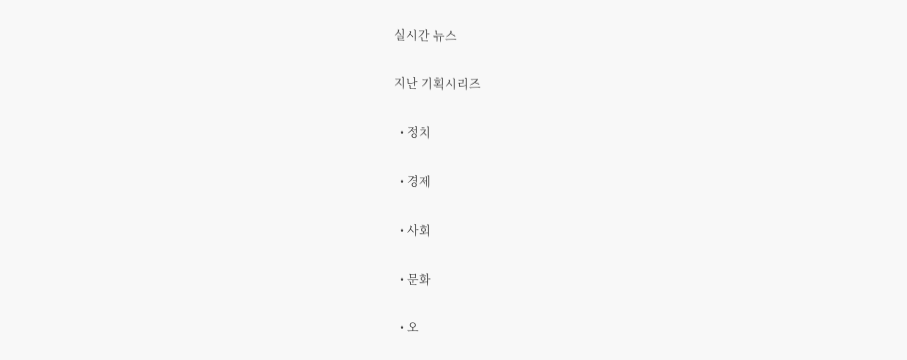실시간 뉴스

지난 기획시리즈

  • 정치

  • 경제

  • 사회

  • 문화

  • 오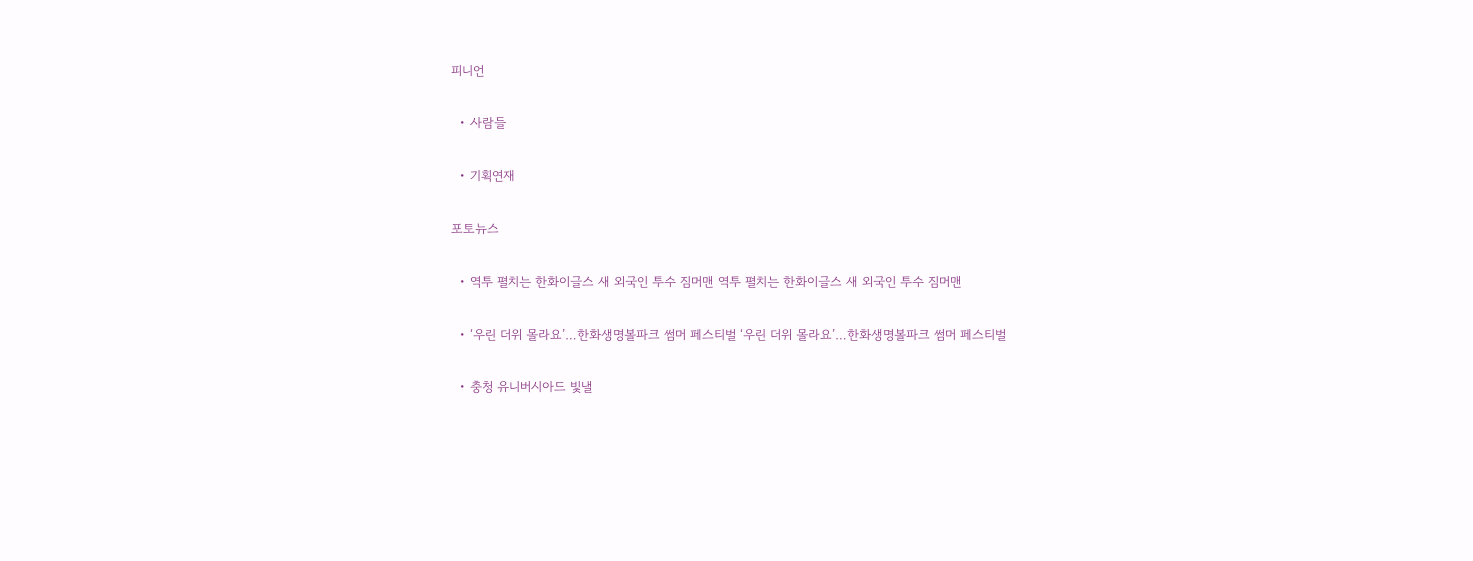피니언

  • 사람들

  • 기획연재

포토뉴스

  • 역투 펼치는 한화이글스 새 외국인 투수 짐머맨 역투 펼치는 한화이글스 새 외국인 투수 짐머맨

  • ‘우린 더위 몰라요’…한화생명볼파크 썸머 페스티벌 ‘우린 더위 몰라요’…한화생명볼파크 썸머 페스티벌

  • 충청 유니버시아드 빛낼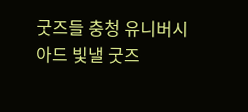굿즈들 충청 유니버시아드 빛낼 굿즈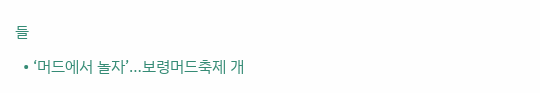들

  • ‘머드에서 놀자’…보령머드축제 개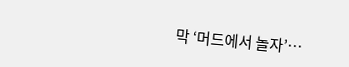막 ‘머드에서 놀자’…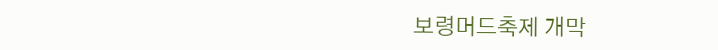보령머드축제 개막